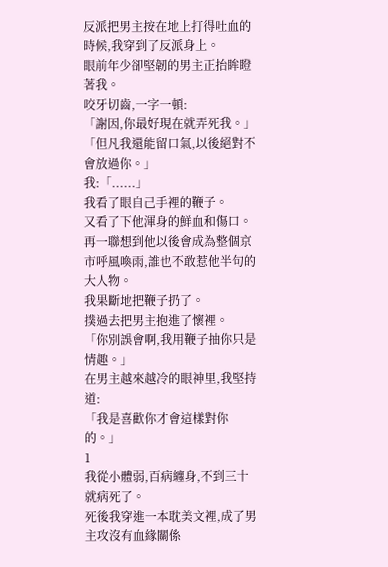反派把男主按在地上打得吐血的時候,我穿到了反派身上。
眼前年少卻堅韌的男主正抬眸瞪著我。
咬牙切齒,一字一頓:
「謝因,你最好現在就弄死我。」
「但凡我還能留口氣,以後絕對不會放過你。」
我:「......」
我看了眼自己手裡的鞭子。
又看了下他渾身的鮮血和傷口。
再一聯想到他以後會成為整個京市呼風喚雨,誰也不敢惹他半句的大人物。
我果斷地把鞭子扔了。
撲過去把男主抱進了懷裡。
「你別誤會啊,我用鞭子抽你只是情趣。」
在男主越來越冷的眼神里,我堅持道:
「我是喜歡你才會這樣對你的。」
1
我從小體弱,百病纏身,不到三十就病死了。
死後我穿進一本耽美文裡,成了男主攻沒有血緣關係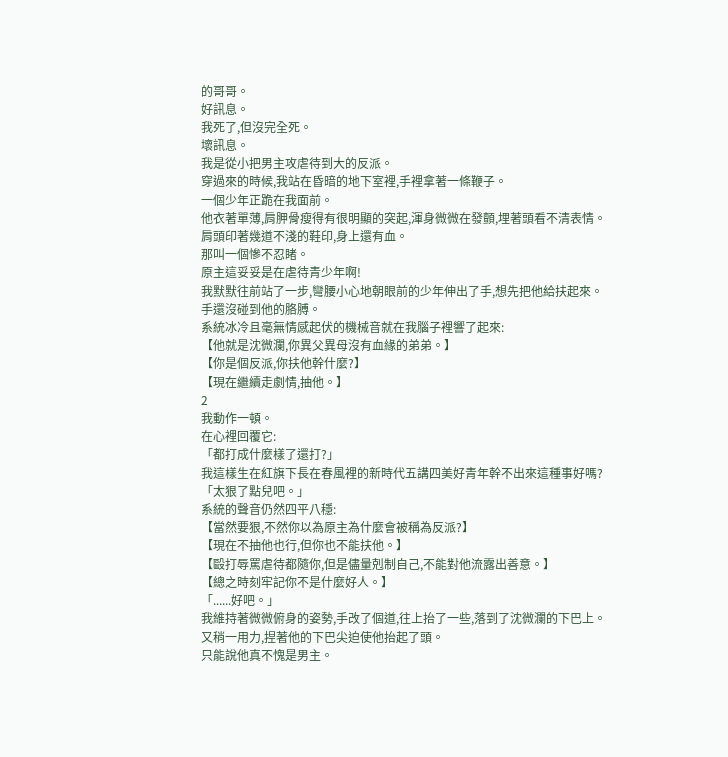的哥哥。
好訊息。
我死了,但沒完全死。
壞訊息。
我是從小把男主攻虐待到大的反派。
穿過來的時候,我站在昏暗的地下室裡,手裡拿著一條鞭子。
一個少年正跪在我面前。
他衣著單薄,肩胛骨瘦得有很明顯的突起,渾身微微在發顫,埋著頭看不清表情。
肩頭印著幾道不淺的鞋印,身上還有血。
那叫一個慘不忍睹。
原主這妥妥是在虐待青少年啊!
我默默往前站了一步,彎腰小心地朝眼前的少年伸出了手,想先把他給扶起來。
手還沒碰到他的胳膊。
系統冰冷且毫無情感起伏的機械音就在我腦子裡響了起來:
【他就是沈微瀾,你異父異母沒有血緣的弟弟。】
【你是個反派,你扶他幹什麼?】
【現在繼續走劇情,抽他。】
2
我動作一頓。
在心裡回覆它:
「都打成什麼樣了還打?」
我這樣生在紅旗下長在春風裡的新時代五講四美好青年幹不出來這種事好嗎?
「太狠了點兒吧。」
系統的聲音仍然四平八穩:
【當然要狠,不然你以為原主為什麼會被稱為反派?】
【現在不抽他也行,但你也不能扶他。】
【毆打辱罵虐待都隨你,但是儘量剋制自己,不能對他流露出善意。】
【總之時刻牢記你不是什麼好人。】
「......好吧。」
我維持著微微俯身的姿勢,手改了個道,往上抬了一些,落到了沈微瀾的下巴上。
又稍一用力,捏著他的下巴尖迫使他抬起了頭。
只能說他真不愧是男主。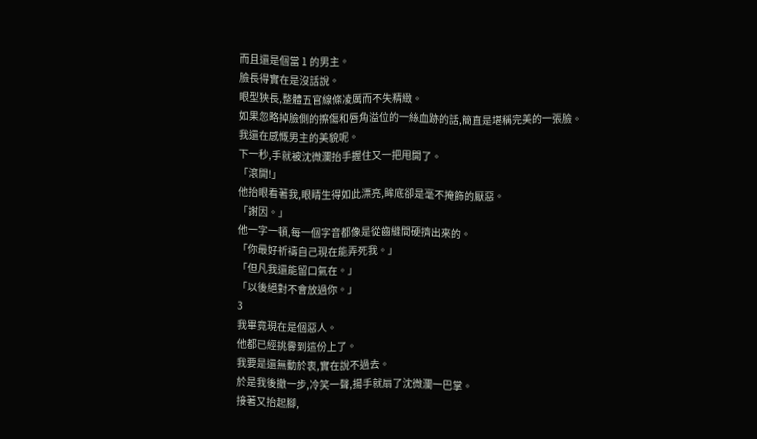而且還是個當 1 的男主。
臉長得實在是沒話說。
眼型狹長,整體五官線條凌厲而不失精緻。
如果忽略掉臉側的擦傷和唇角溢位的一絲血跡的話,簡直是堪稱完美的一張臉。
我還在感慨男主的美貌呢。
下一秒,手就被沈微瀾抬手握住又一把甩開了。
「滾開!」
他抬眼看著我,眼睛生得如此漂亮,眸底卻是毫不掩飾的厭惡。
「謝因。」
他一字一頓,每一個字音都像是從齒縫間硬擠出來的。
「你最好祈禱自己現在能弄死我。」
「但凡我還能留口氣在。」
「以後絕對不會放過你。」
3
我畢竟現在是個惡人。
他都已經挑釁到這份上了。
我要是還無動於衷,實在說不過去。
於是我後撤一步,冷笑一聲,揚手就扇了沈微瀾一巴掌。
接著又抬起腳,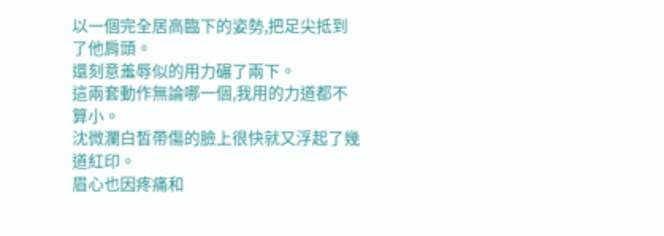以一個完全居高臨下的姿勢,把足尖抵到了他肩頭。
還刻意羞辱似的用力碾了兩下。
這兩套動作無論哪一個,我用的力道都不算小。
沈微瀾白皙帶傷的臉上很快就又浮起了幾道紅印。
眉心也因疼痛和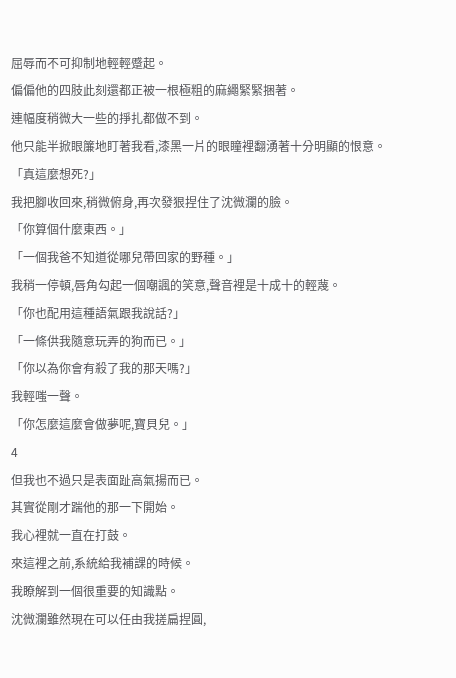屈辱而不可抑制地輕輕蹙起。
偏偏他的四肢此刻還都正被一根極粗的麻繩緊緊捆著。
連幅度稍微大一些的掙扎都做不到。
他只能半掀眼簾地盯著我看,漆黑一片的眼瞳裡翻湧著十分明顯的恨意。
「真這麼想死?」
我把腳收回來,稍微俯身,再次發狠捏住了沈微瀾的臉。
「你算個什麼東西。」
「一個我爸不知道從哪兒帶回家的野種。」
我稍一停頓,唇角勾起一個嘲諷的笑意,聲音裡是十成十的輕蔑。
「你也配用這種語氣跟我說話?」
「一條供我隨意玩弄的狗而已。」
「你以為你會有殺了我的那天嗎?」
我輕嗤一聲。
「你怎麼這麼會做夢呢,寶貝兒。」
4
但我也不過只是表面趾高氣揚而已。
其實從剛才踹他的那一下開始。
我心裡就一直在打鼓。
來這裡之前,系統給我補課的時候。
我瞭解到一個很重要的知識點。
沈微瀾雖然現在可以任由我搓扁捏圓,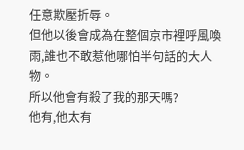任意欺壓折辱。
但他以後會成為在整個京市裡呼風喚雨,誰也不敢惹他哪怕半句話的大人物。
所以他會有殺了我的那天嗎?
他有,他太有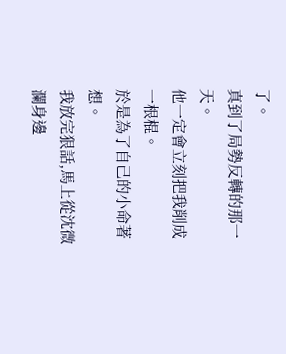了。
真到了局勢反轉的那一天。
他一定會立刻把我削成一根棍。
於是為了自己的小命著想。
我放完狠話,馬上從沈微瀾身邊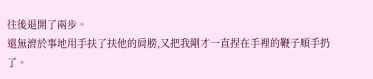往後退開了兩步。
還無濟於事地用手扶了扶他的肩膀,又把我剛才一直捏在手裡的鞭子順手扔了。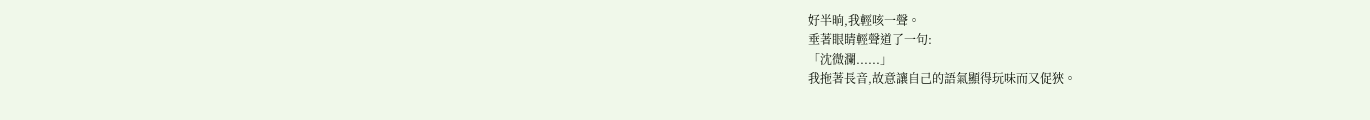好半晌,我輕咳一聲。
垂著眼睛輕聲道了一句:
「沈微瀾......」
我拖著長音,故意讓自己的語氣顯得玩味而又促狹。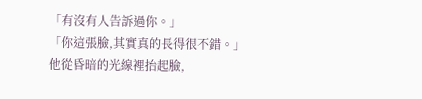「有沒有人告訴過你。」
「你這張臉,其實真的長得很不錯。」
他從昏暗的光線裡抬起臉,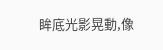眸底光影晃動,像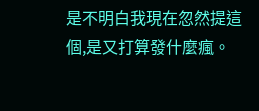是不明白我現在忽然提這個,是又打算發什麼瘋。